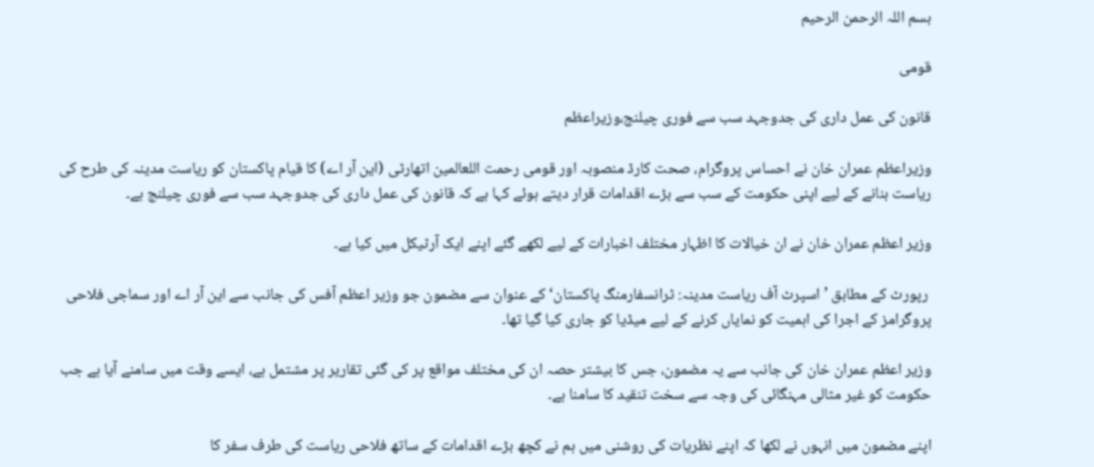بسم اللہ الرحمن الرحیم

قومی

قانون کی عمل داری کی جدوجہد سب سے فوری چیلنج،وزیراعظم

وزیراعظم عمران خان نے احساس پروگرام، صحت کارڈ منصوبہ اور قومی رحمت اللعالمین اتھارٹی (این آر اے) کا قیام پاکستان کو ریاست مدینہ کی طرح کی ریاست بنانے کے لیے اپنی حکومت کے سب سے بڑے اقدامات قرار دیتے ہوئے کہا ہے کہ قانون کی عمل داری کی جدوجہد سب سے فوری چیلنج ہے۔

وزیر اعظم عمران خان نے ان خیالات کا اظہار مختلف اخبارات کے لیے لکھے گئے اپنے ایک آرٹیکل میں کیا ہے۔

 رپورٹ کے مطابق ’اسپرٹ آف ریاست مدینہ: ٹرانسفارمنگ پاکستان‘ کے عنوان سے مضمون جو وزیر اعظم آفس کی جانب سے این آر اے اور سماجی فلاحی پروگرامز کے اجرا کی اہمیت کو نمایاں کرنے کے لیے میڈیا کو جاری کیا گیا تھا۔

وزیر اعظم عمران خان کی جانب سے یہ مضمون، جس کا بیشتر حصہ ان کی مختلف مواقع پر کی گئی تقاریر پر مشتمل ہے، ایسے وقت میں سامنے آیا ہے جب حکومت کو غیر مثالی مہنگائی کی وجہ سے سخت تنقید کا سامنا ہے۔

اپنے مضمون میں انہوں نے لکھا کہ اپنے نظریات کی روشنی میں ہم نے کچھ بڑے اقدامات کے ساتھ فلاحی ریاست کی طرف سفر کا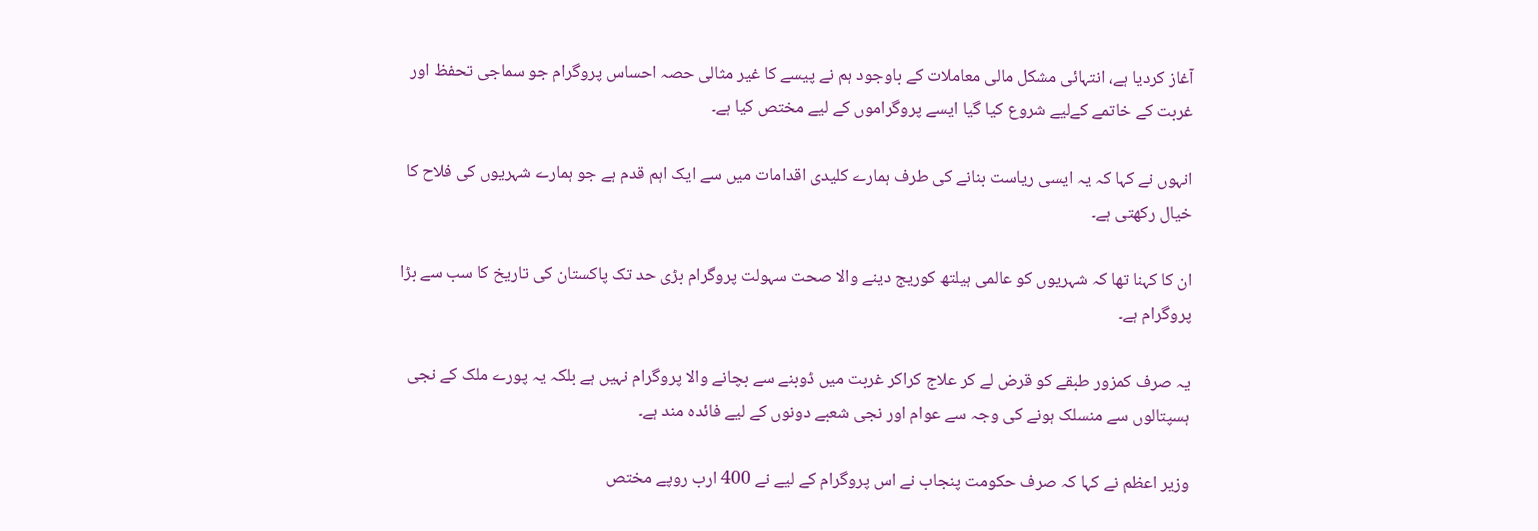آغاز کردیا ہے، انتہائی مشکل مالی معاملات کے باوجود ہم نے پیسے کا غیر مثالی حصہ احساس پروگرام جو سماجی تحفظ اور غربت کے خاتمے کےلیے شروع کیا گیا ایسے پروگراموں کے لیے مختص کیا ہے۔

انہوں نے کہا کہ یہ ایسی ریاست بنانے کی طرف ہمارے کلیدی اقدامات میں سے ایک اہم قدم ہے جو ہمارے شہریوں کی فلاح کا خیال رکھتی ہے۔

ان کا کہنا تھا کہ شہریوں کو عالمی ہیلتھ کوریج دینے والا صحت سہولت پروگرام بڑی حد تک پاکستان کی تاریخ کا سب سے بڑا پروگرام ہے۔

یہ صرف کمزور طبقے کو قرض لے کر علاج کراکر غربت میں ڈوبنے سے بچانے والا پروگرام نہیں ہے بلکہ یہ پورے ملک کے نجی ہسپتالوں سے منسلک ہونے کی وجہ سے عوام اور نجی شعبے دونوں کے لیے فائدہ مند ہے۔

وزیر اعظم نے کہا کہ صرف حکومت پنجاب نے اس پروگرام کے لیے نے 400 ارب روپے مختص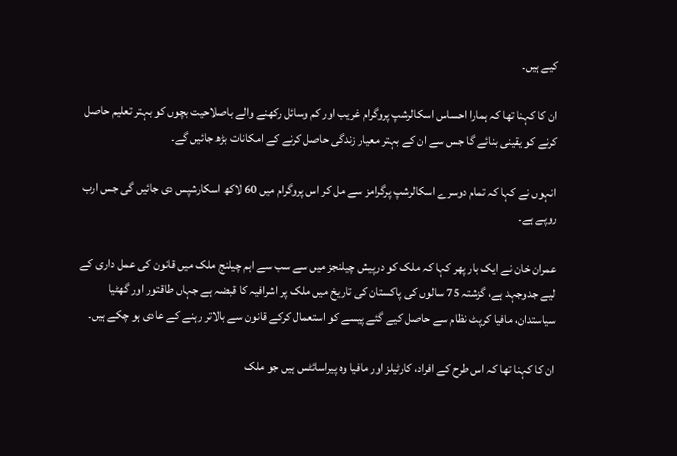کیے ہیں۔

ان کا کہنا تھا کہ ہمارا احساس اسکالرشپ پروگرام غریب اور کم وسائل رکھنے والے باصلاحیت بچوں کو بہتر تعلیم حاصل کرنے کو یقینی بنائے گا جس سے ان کے بہتر معیار زندگی حاصل کرنے کے امکانات بڑھ جائیں گے۔

انہوں نے کہا کہ تمام دوسرے اسکالرشپ پرگرامز سے مل کر اس پروگرام میں 60 لاکھ اسکارشپس دی جائیں گی جس ارب روپے ہے۔

عمران خان نے ایک بار پھر کہا کہ ملک کو درپیش چیلنجز میں سے سب سے اہم چیلنج ملک میں قانون کی عمل داری کے لیے جدوجہد ہے، گزشتہ 75 سالوں کی پاکستان کی تاریخ میں ملک پر اشرافیہ کا قبضہ ہے جہاں طاقتور اور گھٹیا سیاستدان، مافیا کرپٹ نظام سے حاصل کیے گئے پیسے کو استعمال کرکے قانون سے بالاتر رہنے کے عادی ہو چکے ہیں۔

ان کا کہنا تھا کہ اس طرح کے افراد، کارٹیلز اور مافیا وہ پیراسائٹس ہیں جو ملک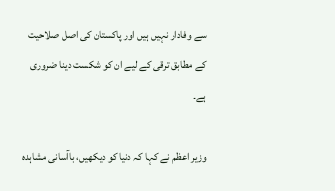سے وفادار نہیں ہیں اور پاکستان کی اصل صلاحیت کے مطابق ترقی کے لیے ان کو شکست دینا ضروری ہے۔

وزیر اعظم نے کہا کہ دنیا کو دیکھیں، باآسانی مشاہدہ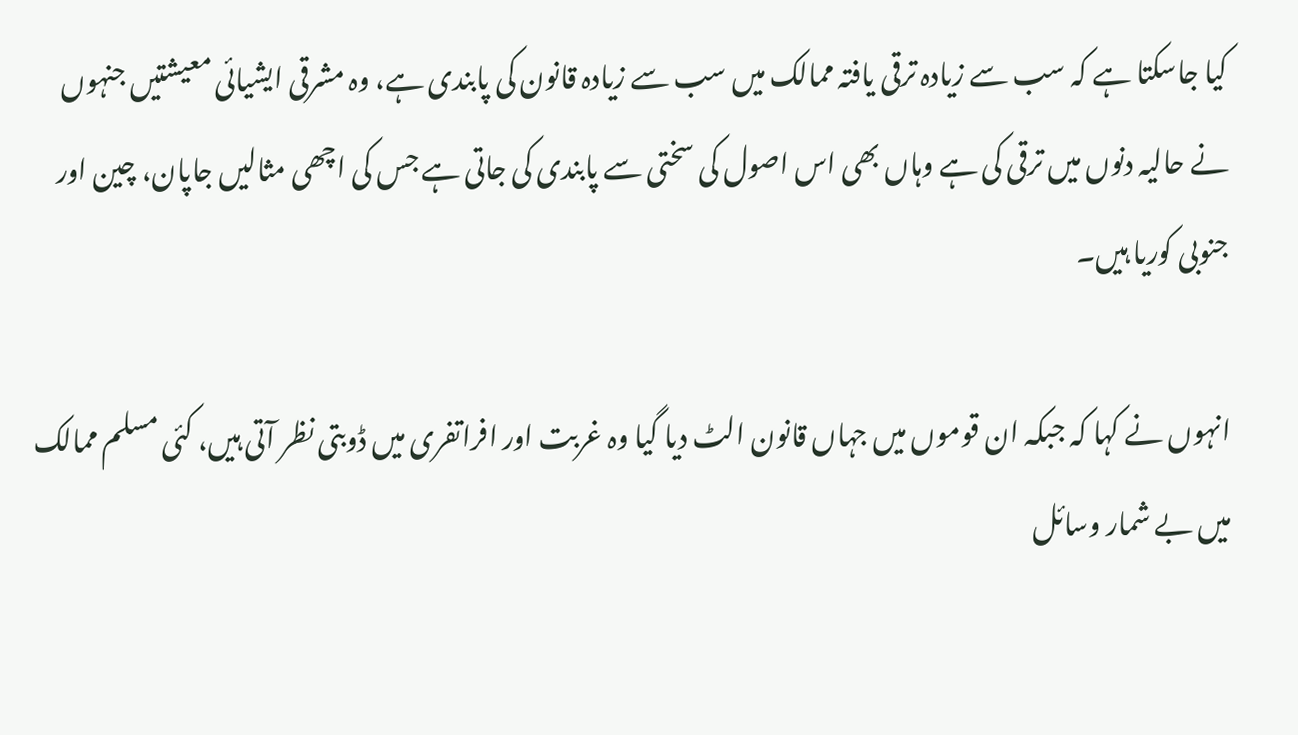کیا جاسکتا ہے کہ سب سے زیادہ ترقی یافتہ ممالک میں سب سے زیادہ قانون کی پابندی ہے، وہ مشرقی ایشیائی معیشتیں جنہوں نے حالیہ دنوں میں ترقی کی ہے وہاں بھی اس اصول کی سختی سے پابندی کی جاتی ہے جس کی اچھی مثالیں جاپان، چین اور جنوبی کوریا ہیں۔

انہوں نے کہا کہ جبکہ ان قوموں میں جہاں قانون الٹ دیا گیا وہ غربت اور افراتفری میں ڈوبتی نظر آتی ہیں، کئی مسلم ممالک میں بے شمار وسائل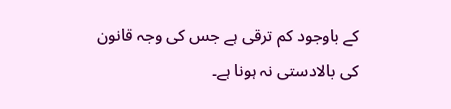کے باوجود کم ترقی ہے جس کی وجہ قانون کی بالادستی نہ ہونا ہے۔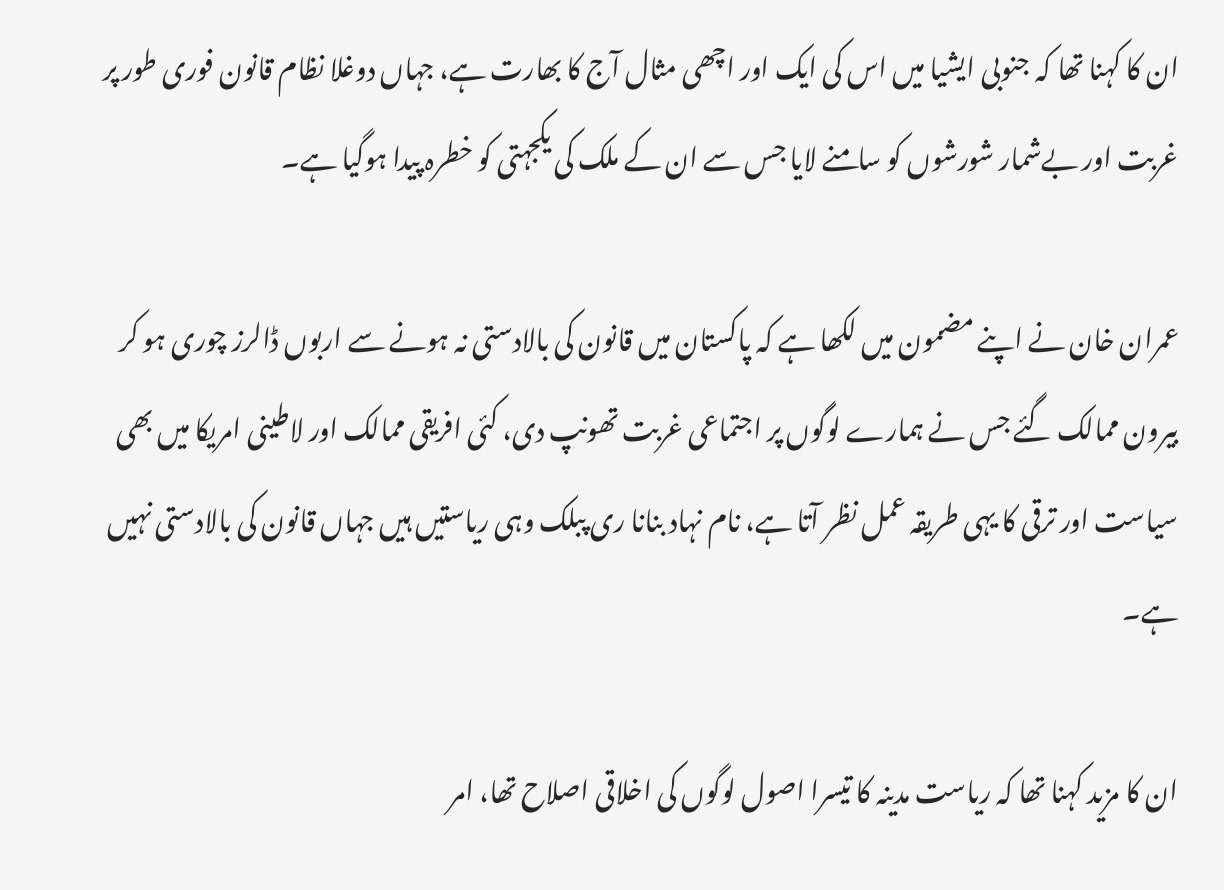ان کا کہنا تھا کہ جنوبی ایشیا میں اس کی ایک اور اچھی مثال آج کا بھارت ہے، جہاں دوغلا نظام قانون فوری طور پر غربت اور بےشمار شورشوں کو سامنے لایا جس سے ان کے ملک کی یکجہتی کو خطرہ پیدا ہوگیا ہے۔

عمران خان نے اپنے مضمون میں لکھا ہے کہ پاکستان میں قانون کی بالادستی نہ ہونے سے اربوں ڈالرز چوری ہو کر بیرون ممالک گئے جس نے ہمارے لوگوں پر اجتماعی غربت تھونپ دی، کئی افریقی ممالک اور لاطینی امریکا میں بھی سیاست اور ترقی کا یہی طریقہ عمل نظر آتا ہے، نام نہاد بنانا ری پبلک وہی ریاستیں ہیں جہاں قانون کی بالادستی نہیں ہے۔

ان کا مزید کہنا تھا کہ ریاست مدینہ کا تیسرا اصول لوگوں کی اخلاقی اصلاح تھا، امر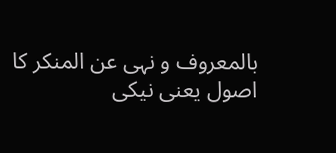بالمعروف و نہی عن المنکر کا اصول یعنی نیکی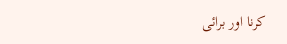کرنا اور برائی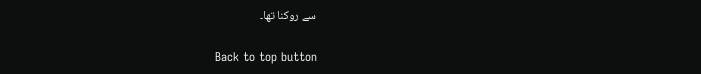سے روکنا تھا۔

Back to top button